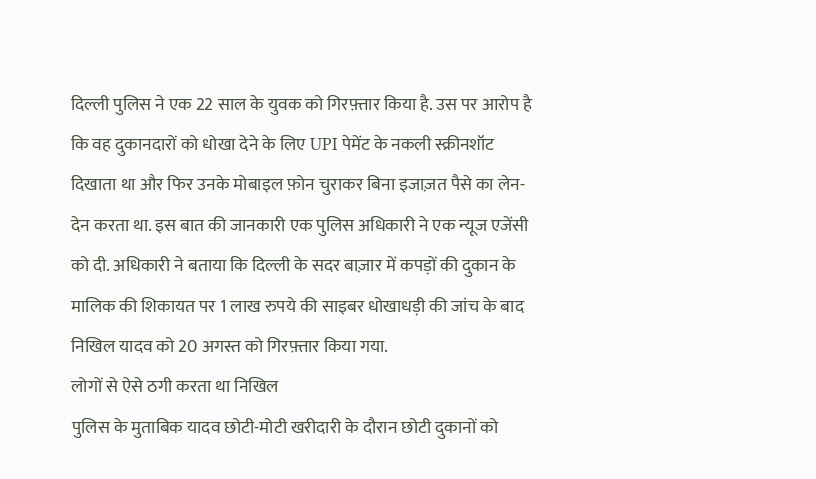दिल्ली पुलिस ने एक 22 साल के युवक को गिरफ़्तार किया है. उस पर आरोप है कि वह दुकानदारों को धोखा देने के लिए UPI पेमेंट के नकली स्क्रीनशॉट दिखाता था और फिर उनके मोबाइल फ़ोन चुराकर बिना इजाज़त पैसे का लेन-देन करता था. इस बात की जानकारी एक पुलिस अधिकारी ने एक न्यूज एजेंसी को दी. अधिकारी ने बताया कि दिल्ली के सदर बाज़ार में कपड़ों की दुकान के मालिक की शिकायत पर 1 लाख रुपये की साइबर धोखाधड़ी की जांच के बाद निखिल यादव को 20 अगस्त को गिरफ़्तार किया गया.
लोगों से ऐसे ठगी करता था निखिल
पुलिस के मुताबिक यादव छोटी-मोटी खरीदारी के दौरान छोटी दुकानों को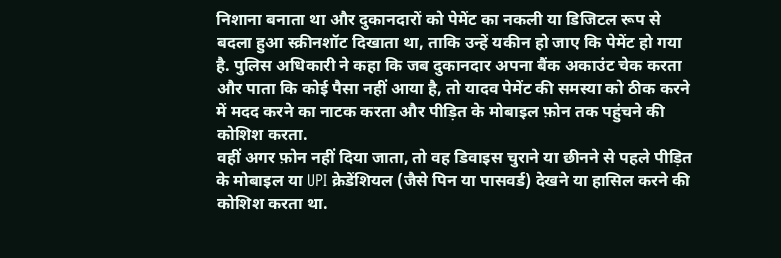निशाना बनाता था और दुकानदारों को पेमेंट का नकली या डिजिटल रूप से बदला हुआ स्क्रीनशॉट दिखाता था, ताकि उन्हें यकीन हो जाए कि पेमेंट हो गया है. पुलिस अधिकारी ने कहा कि जब दुकानदार अपना बैंक अकाउंट चेक करता और पाता कि कोई पैसा नहीं आया है, तो यादव पेमेंट की समस्या को ठीक करने में मदद करने का नाटक करता और पीड़ित के मोबाइल फ़ोन तक पहुंचने की कोशिश करता.
वहीं अगर फ़ोन नहीं दिया जाता, तो वह डिवाइस चुराने या छीनने से पहले पीड़ित के मोबाइल या UPI क्रेडेंशियल (जैसे पिन या पासवर्ड) देखने या हासिल करने की कोशिश करता था.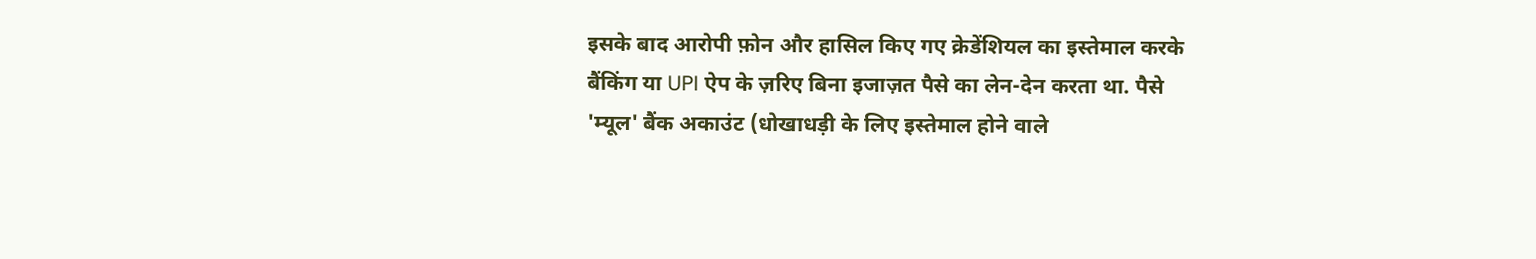इसके बाद आरोपी फ़ोन और हासिल किए गए क्रेडेंशियल का इस्तेमाल करके बैंकिंग या UPI ऐप के ज़रिए बिना इजाज़त पैसे का लेन-देन करता था. पैसे 'म्यूल' बैंक अकाउंट (धोखाधड़ी के लिए इस्तेमाल होने वाले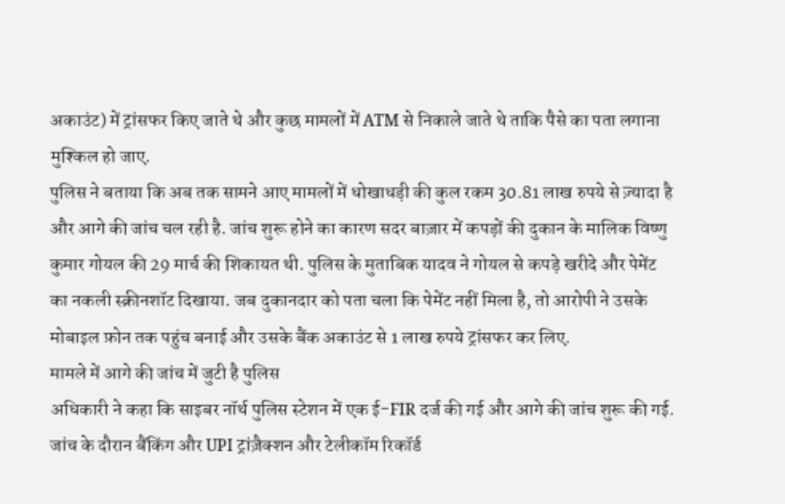अकाउंट) में ट्रांसफर किए जाते थे और कुछ मामलों में ATM से निकाले जाते थे ताकि पैसे का पता लगाना मुश्किल हो जाए.
पुलिस ने बताया कि अब तक सामने आए मामलों में धोखाधड़ी की कुल रकम 30.81 लाख रुपये से ज़्यादा है और आगे की जांच चल रही है. जांच शुरू होने का कारण सदर बाज़ार में कपड़ों की दुकान के मालिक विष्णु कुमार गोयल की 29 मार्च की शिकायत थी. पुलिस के मुताबिक यादव ने गोयल से कपड़े खरीदे और पेमेंट का नकली स्क्रीनशॉट दिखाया. जब दुकानदार को पता चला कि पेमेंट नहीं मिला है, तो आरोपी ने उसके मोबाइल फ़ोन तक पहुंच बनाई और उसके बैंक अकाउंट से 1 लाख रुपये ट्रांसफर कर लिए.
मामले में आगे की जांच में जुटी है पुलिस
अधिकारी ने कहा कि साइबर नॉर्थ पुलिस स्टेशन में एक ई-FIR दर्ज की गई और आगे की जांच शुरू की गई. जांच के दौरान बैंकिंग और UPI ट्रांज़ैक्शन और टेलीकॉम रिकॉर्ड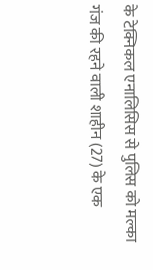के टेक्निकल एनालिसिस से पुलिस को मल्का गंज की रहने वाली शाहीन (27) के एक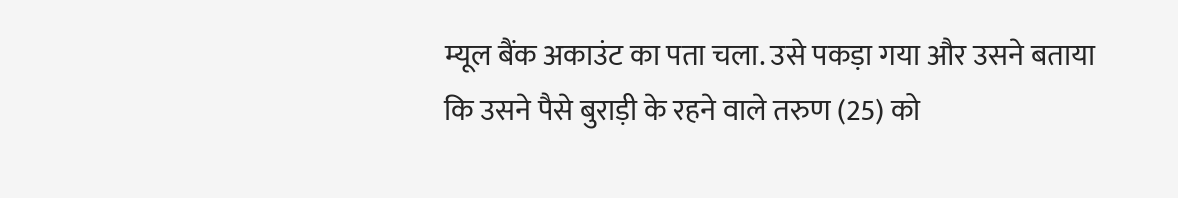म्यूल बैंक अकाउंट का पता चला. उसे पकड़ा गया और उसने बताया कि उसने पैसे बुराड़ी के रहने वाले तरुण (25) को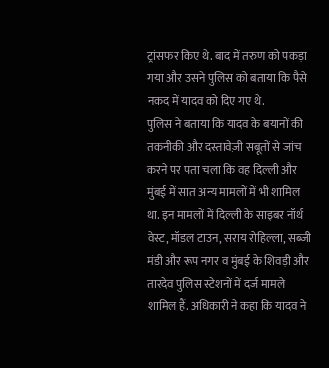ट्रांसफर किए थे. बाद में तरुण को पकड़ा गया और उसने पुलिस को बताया कि पैसे नकद में यादव को दिए गए थे.
पुलिस ने बताया कि यादव के बयानों की तकनीकी और दस्तावेज़ी सबूतों से जांच करने पर पता चला कि वह दिल्ली और मुंबई में सात अन्य मामलों में भी शामिल था. इन मामलों में दिल्ली के साइबर नॉर्थ वेस्ट, मॉडल टाउन, सराय रोहिल्ला, सब्जी मंडी और रूप नगर व मुंबई के शिवड़ी और तारदेव पुलिस स्टेशनों में दर्ज मामले शामिल हैं. अधिकारी ने कहा कि यादव ने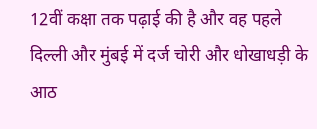12वीं कक्षा तक पढ़ाई की है और वह पहले दिल्ली और मुंबई में दर्ज चोरी और धोखाधड़ी के आठ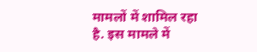मामलों में शामिल रहा है. इस मामले में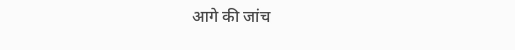आगे की जांच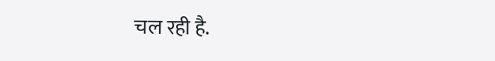चल रही है.